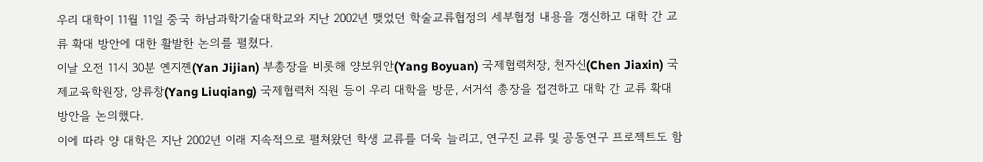우리 대학이 11월 11일 중국 하남과학기술대학교와 지난 2002년 맺었던 학술교류협정의 세부협정 내용을 갱신하고 대학 간 교류 확대 방안에 대한 활발한 논의를 펼쳤다.
이날 오전 11시 30분 옌지졘(Yan Jijian) 부총장을 비롯해 양보위안(Yang Boyuan) 국제협력처장, 천자신(Chen Jiaxin) 국제교육학원장, 양류창(Yang Liuqiang) 국제협력처 직원 등이 우리 대학을 방문, 서거석 총장을 접견하고 대학 간 교류 확대 방안을 논의했다.
이에 따라 양 대학은 지난 2002년 이래 지속적으로 펼쳐왔던 학생 교류를 더욱 늘리고, 연구진 교류 및 공동연구 프로젝트도 함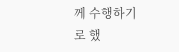께 수행하기로 했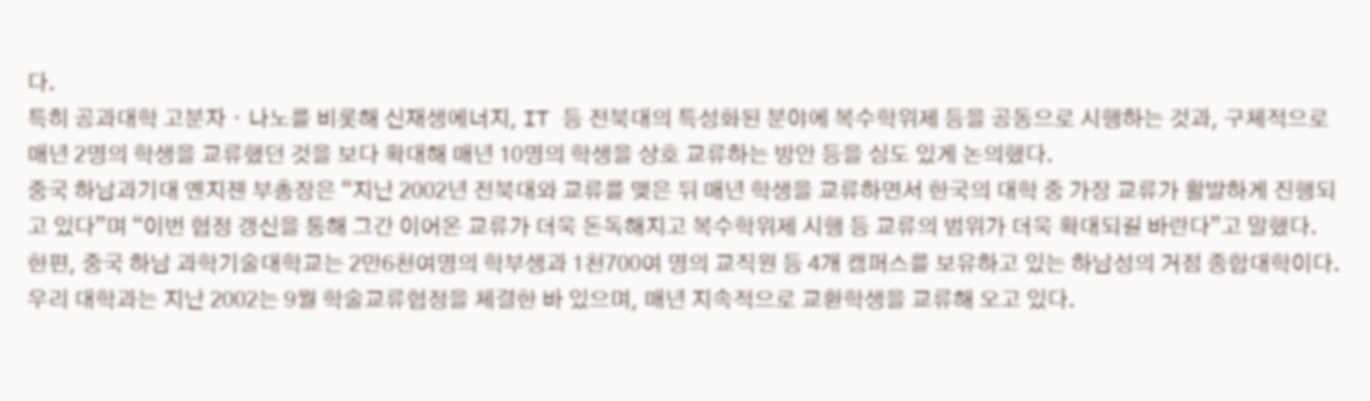다.
특히 공과대학 고분자ㆍ나노를 비롯해 신재생에너지, IT 등 전북대의 특성화된 분야에 복수학위제 등을 공동으로 시행하는 것과, 구체적으로 매년 2명의 학생을 교류했던 것을 보다 확대해 매년 10명의 학생을 상호 교류하는 방안 등을 심도 있게 논의했다.
중국 하남과기대 옌지졘 부총장은 “지난 2002년 전북대와 교류를 맺은 뒤 매년 학생을 교류하면서 한국의 대학 중 가장 교류가 활발하게 진행되고 있다”며 “이번 협정 갱신을 통해 그간 이어온 교류가 더욱 돈독해지고 복수학위제 시행 등 교류의 범위가 더욱 확대되길 바란다”고 말했다.
한편, 중국 하남 과학기술대학교는 2만6천여명의 학부생과 1천700여 명의 교직원 등 4개 캠퍼스를 보유하고 있는 하남성의 거점 종합대학이다.
우리 대학과는 지난 2002는 9월 학술교류협정을 체결한 바 있으며, 매년 지속적으로 교환학생을 교류해 오고 있다.